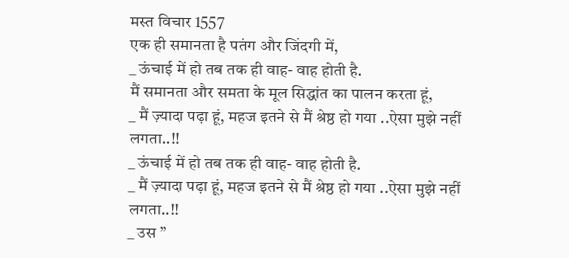मस्त विचार 1557
एक ही समानता है पतंग और जिंदगी में,
_ ऊंचाई में हो तब तक ही वाह- वाह होती है.
मैं समानता और समता के मूल सिद्धांत का पालन करता हूं,
_ मैं ज़्यादा पढ़ा हूं, महज इतने से मैं श्रेष्ठ हो गया ..ऐसा मुझे नहीं लगता..!!
_ ऊंचाई में हो तब तक ही वाह- वाह होती है.
_ मैं ज़्यादा पढ़ा हूं, महज इतने से मैं श्रेष्ठ हो गया ..ऐसा मुझे नहीं लगता..!!
_ उस ”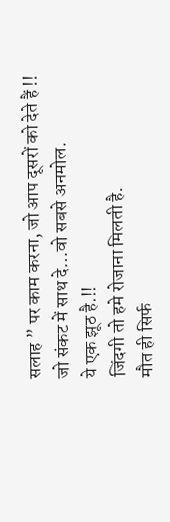सलाह ” पर काम करना, जो आप दूसरों को देते हैं !!
जो संकट में साथ दे…वो सबसे अनमोल.
ये एक झूठ है.!!
जिंदगी तो हमे रोजाना मिलती है.
मौत ही सिर्फ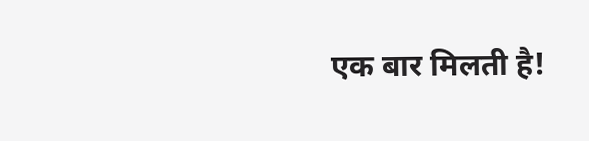एक बार मिलती है!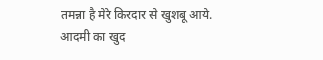तमन्ना है मेरे किरदार से खुशबू आये.
आदमी का खुद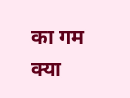का गम क्या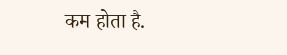कम होता है.